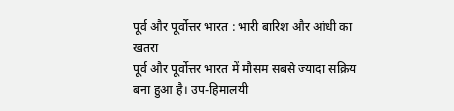पूर्व और पूर्वोत्तर भारत : भारी बारिश और आंधी का खतरा
पूर्व और पूर्वोत्तर भारत में मौसम सबसे ज्यादा सक्रिय बना हुआ है। उप-हिमालयी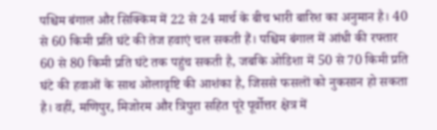पश्चिम बंगाल और सिक्किम में 22 से 24 मार्च के बीच भारी बारिश का अनुमान है। 40 से 60 किमी प्रति घंटे की तेज हवाएं चल सकती हैं। पश्चिम बंगाल में आंधी की रफ्तार 60 से 80 किमी प्रति घंटे तक पहुंच सकती है, जबकि ओडिशा में 50 से 70 किमी प्रति घंटे की हवाओं के साथ ओलावृष्टि की आशंका है, जिससे फसलों को नुकसान हो सकता है। वहीं, मणिपुर, मिजोरम और त्रिपुरा सहित पूरे पूर्वोत्तर क्षेत्र में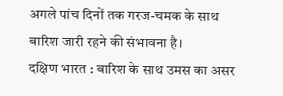अगले पांच दिनों तक गरज-चमक के साथ बारिश जारी रहने की संभावना है।
दक्षिण भारत : बारिश के साथ उमस का असर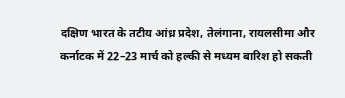दक्षिण भारत के तटीय आंध्र प्रदेश, तेलंगाना, रायलसीमा और कर्नाटक में 22–23 मार्च को हल्की से मध्यम बारिश हो सकती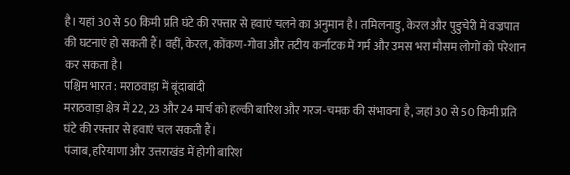है। यहां 30 से 50 किमी प्रति घंटे की रफ्तार से हवाएं चलने का अनुमान है। तमिलनाडु, केरल और पुडुचेरी में वज्रपात की घटनाएं हो सकती हैं। वहीं, केरल, कोंकण-गोवा और तटीय कर्नाटक में गर्म और उमस भरा मौसम लोगों को परेशान कर सकता है।
पश्चिम भारत : मराठवाड़ा में बूंदाबांदी
मराठवाड़ा क्षेत्र में 22, 23 और 24 मार्च को हल्की बारिश और गरज-चमक की संभावना है, जहां 30 से 50 किमी प्रति घंटे की रफ्तार से हवाएं चल सकती हैं।
पंजाब, हरियाणा और उत्तराखंड में होगी बारिश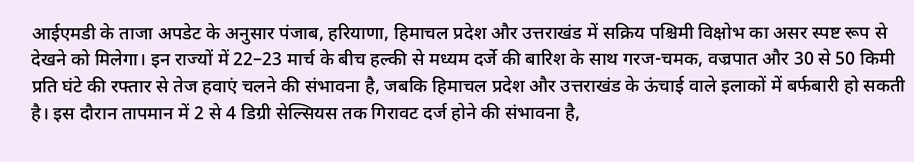आईएमडी के ताजा अपडेट के अनुसार पंजाब, हरियाणा, हिमाचल प्रदेश और उत्तराखंड में सक्रिय पश्चिमी विक्षोभ का असर स्पष्ट रूप से देखने को मिलेगा। इन राज्यों में 22–23 मार्च के बीच हल्की से मध्यम दर्जे की बारिश के साथ गरज-चमक, वज्रपात और 30 से 50 किमी प्रति घंटे की रफ्तार से तेज हवाएं चलने की संभावना है, जबकि हिमाचल प्रदेश और उत्तराखंड के ऊंचाई वाले इलाकों में बर्फबारी हो सकती है। इस दौरान तापमान में 2 से 4 डिग्री सेल्सियस तक गिरावट दर्ज होने की संभावना है,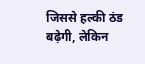जिससे हल्की ठंड बढ़ेगी, लेकिन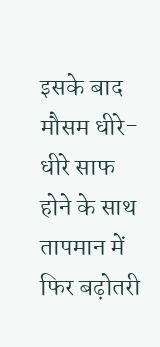इसके बाद मौसम धीरे-धीरे साफ होने के साथ तापमान में फिर बढ़ोतरी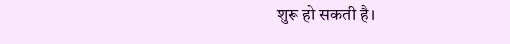शुरू हो सकती है।